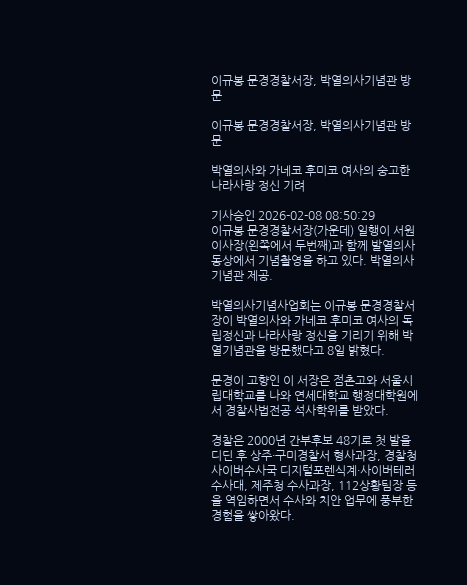이규봉 문경경찰서장, 박열의사기념관 방문

이규봉 문경경찰서장, 박열의사기념관 방문

박열의사와 가네코 후미코 여사의 숭고한 나라사랑 정신 기려

기사승인 2026-02-08 08:50:29
이규봉 문경경찰서장(가운데) 일행이 서원 이사장(왼쪽에서 두번째)과 함께 발열의사 동상에서 기념촬영을 하고 있다. 박열의사기념관 제공.

박열의사기념사업회는 이규봉 문경경찰서장이 박열의사와 가네코 후미코 여사의 독립정신과 나라사랑 정신을 기리기 위해 박열기념관을 방문했다고 8일 밝혔다.

문경이 고향인 이 서장은 점촌고와 서울시립대학교를 나와 연세대학교 행정대학원에서 경찰사법전공 석사학위를 받았다.

경찰은 2000년 간부후보 48기로 첫 발을 디딘 후 상주·구미경찰서 형사과장, 경찰청 사이버수사국 디지털포렌식계·사이버테러수사대, 제주청 수사과장, 112상황팀장 등을 역임하면서 수사와 치안 업무에 풍부한 경험을 쌓아왔다.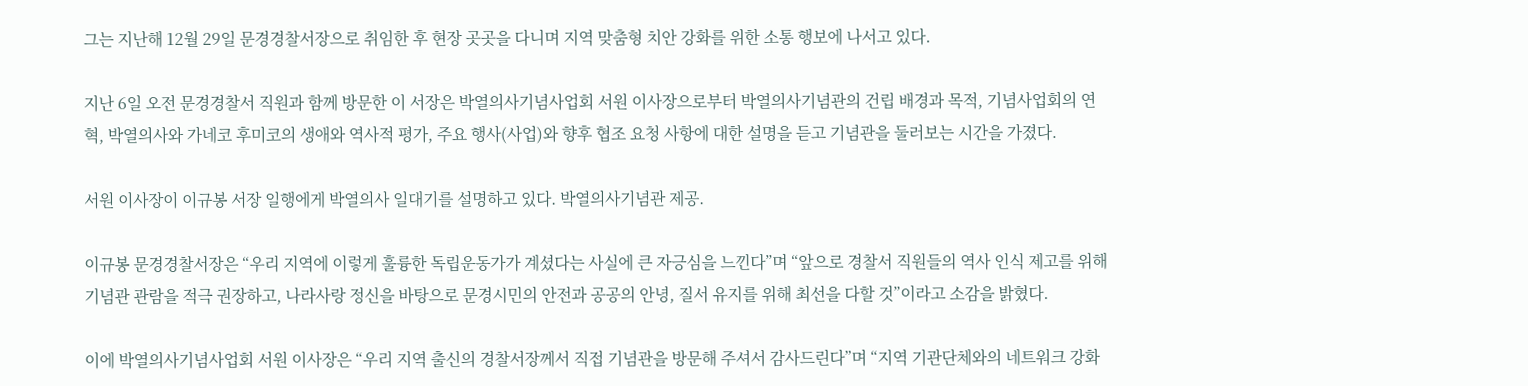그는 지난해 12월 29일 문경경찰서장으로 취임한 후 현장 곳곳을 다니며 지역 맞춤형 치안 강화를 위한 소통 행보에 나서고 있다.

지난 6일 오전 문경경찰서 직원과 함께 방문한 이 서장은 박열의사기념사업회 서원 이사장으로부터 박열의사기념관의 건립 배경과 목적, 기념사업회의 연혁, 박열의사와 가네코 후미코의 생애와 역사적 평가, 주요 행사(사업)와 향후 협조 요청 사항에 대한 설명을 듣고 기념관을 둘러보는 시간을 가졌다.

서원 이사장이 이규봉 서장 일행에게 박열의사 일대기를 설명하고 있다. 박열의사기념관 제공.

이규봉 문경경찰서장은 “우리 지역에 이렇게 훌륭한 독립운동가가 계셨다는 사실에 큰 자긍심을 느낀다”며 “앞으로 경찰서 직원들의 역사 인식 제고를 위해 기념관 관람을 적극 권장하고, 나라사랑 정신을 바탕으로 문경시민의 안전과 공공의 안녕, 질서 유지를 위해 최선을 다할 것”이라고 소감을 밝혔다.

이에 박열의사기념사업회 서원 이사장은 “우리 지역 출신의 경찰서장께서 직접 기념관을 방문해 주셔서 감사드린다”며 “지역 기관단체와의 네트워크 강화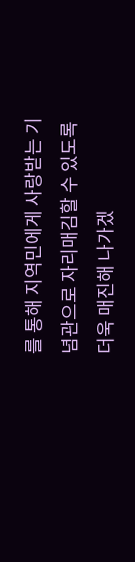를 통해 지역민에게 사랑받는 기념관으로 자리매김할 수 있도록 더욱 매진해 나가겠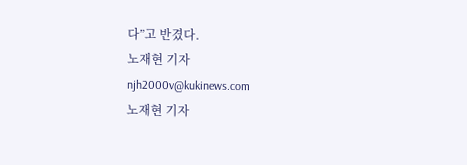다”고 반겼다.
노재현 기자
njh2000v@kukinews.com
노재현 기자